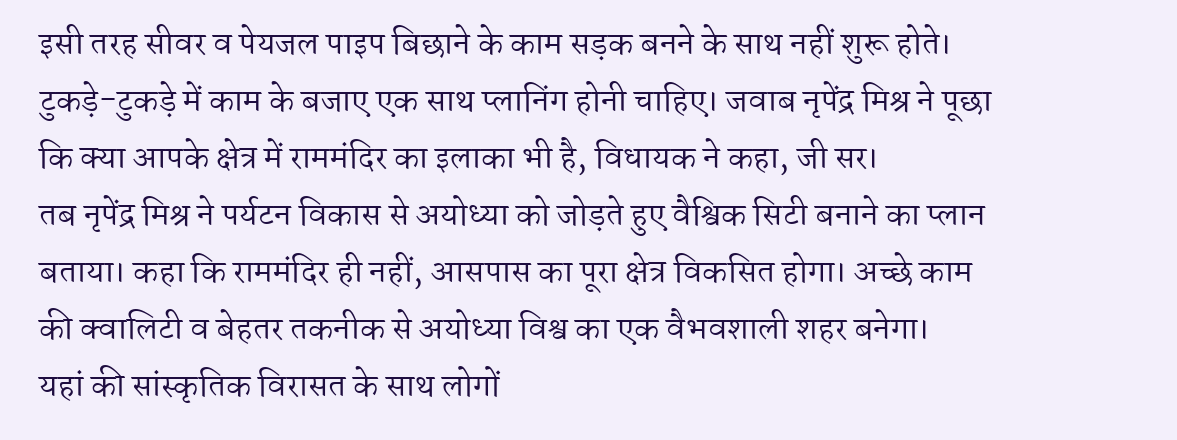इसी तरह सीवर व पेयजल पाइप बिछाने के काम सड़क बनने के साथ नहीं शुरू होते। टुकड़े-टुकड़े में काम के बजाए एक साथ प्लानिंग होनी चाहिए। जवाब नृपेंद्र मिश्र ने पूछा कि क्या आपके क्षेत्र में राममंदिर का इलाका भी है, विधायक ने कहा, जी सर।
तब नृपेंद्र मिश्र ने पर्यटन विकास से अयोध्या को जोड़ते हुए वैश्विक सिटी बनाने का प्लान बताया। कहा कि राममंदिर ही नहीं, आसपास का पूरा क्षेत्र विकसित होगा। अच्छे काम की क्वालिटी व बेहतर तकनीक से अयोध्या विश्व का एक वैभवशाली शहर बनेगा।
यहां की सांस्कृतिक विरासत के साथ लोगों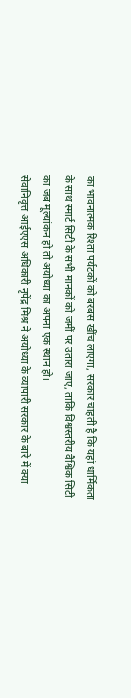का भावनात्मक रिश्ता पर्यटकों को बरबस खींच लाएगा, सरकार चाहती है कि यहां धार्मिकता के साथ स्मार्ट सिटी के सभी मानकों को जमीं पर उतारा जाए, ताकि विश्वस्तरीय वैश्विक सिटी का जब मूल्यांकन हो तो अयोध्या का अपना एक स्थान हो।
सेवानिवृत्त आईएएस अधिकारी नृपेंद्र मिश्र ने अयोध्या के व्यापारी सरकार के बारे में क्या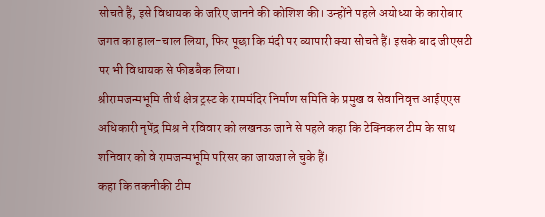सोचते हैं, इसे विधायक के जरिए जानने की कोशिश की। उन्होंने पहले अयोध्या के कारोबार जगत का हाल-चाल लिया, फिर पूछा कि मंदी पर व्यापारी क्या सोचते हैं। इसके बाद जीएसटी पर भी विधायक से फीडबैक लिया।
श्रीरामजन्मभूमि तीर्थ क्षेत्र ट्रस्ट के राममंदिर निर्माण समिति के प्रमुख व सेवानिवृत्त आईएएस अधिकारी नृपेंद्र मिश्र ने रविवार को लखनऊ जाने से पहले कहा कि टेक्निकल टीम के साथ शनिवार को वे रामजन्मभूमि परिसर का जायजा ले चुके हैं।
कहा कि तकनीकी टीम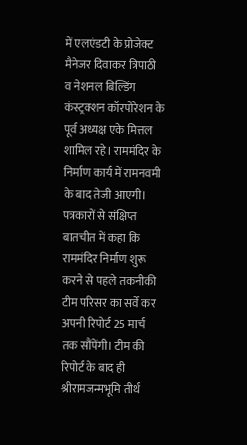में एलएंडटी के प्रोजेक्ट मैनेजर दिवाकर त्रिपाठी व नेशनल बिल्डिंग कंस्ट्रक्शन कॉरपोरेशन के पूर्व अध्यक्ष एके मित्तल शामिल रहे। राममंदिर के निर्माण कार्य में रामनवमी के बाद तेजी आएगी।
पत्रकारों से संक्षिप्त बातचीत में कहा कि राममंदिर निर्माण शुरू करने से पहले तकनीकी टीम परिसर का सर्वे कर अपनी रिपोर्ट 25 मार्च तक सौंपेंगी। टीम की रिपोर्ट के बाद ही श्रीरामजन्मभूमि तीर्थ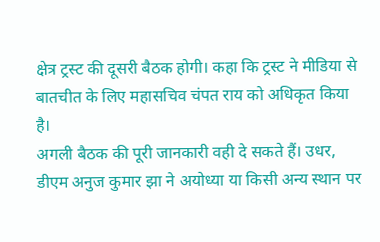क्षेत्र ट्रस्ट की दूसरी बैठक होगी। कहा कि ट्रस्ट ने मीडिया से बातचीत के लिए महासचिव चंपत राय को अधिकृत किया है।
अगली बैठक की पूरी जानकारी वही दे सकते हैं। उधर, डीएम अनुज कुमार झा ने अयोध्या या किसी अन्य स्थान पर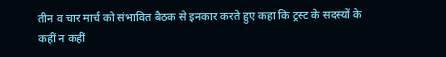तीन व चार मार्च को संभावित बैठक से इनकार करते हुए कहा कि ट्रस्ट के सदस्यों के कहीं न कहीं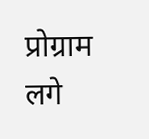प्रोग्राम लगे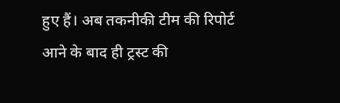हुए हैं। अब तकनीकी टीम की रिपोर्ट आने के बाद ही ट्रस्ट की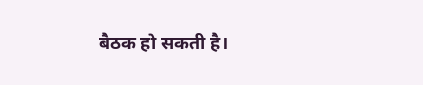बैठक हो सकती है।